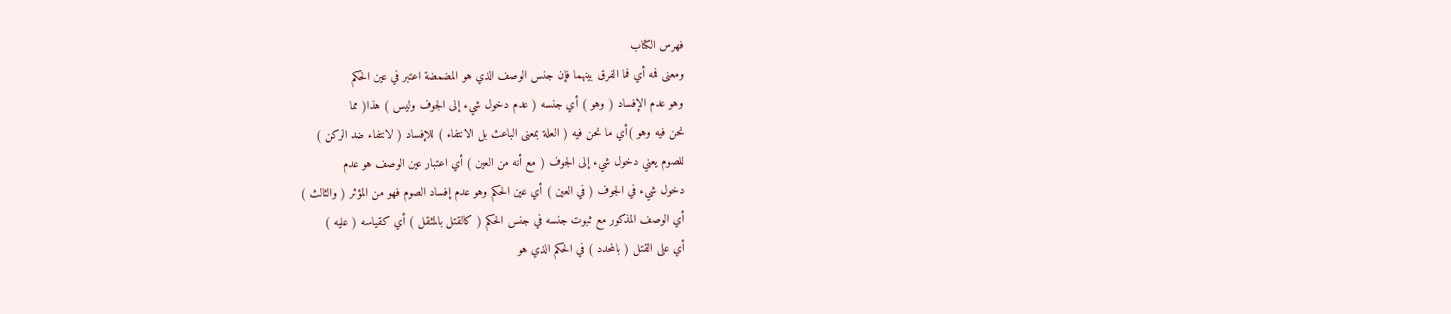فهرس الكتاب
ومعنى فمه أي فما الفرق بينهما فإن جنس الوصف الذي هو المضمضة اعتبر في عين الحكم
وهو عدم الإفساد ( وهو ) أي جنسه ( عدم دخول شيء إلى الجوف وليس ) هذا( مما
نحن فيه وهو )أي ما نحن فيه ( العلة بمعنى الباعث بل الانتفاء ) للإفساد ( لانتفاء ضد الركن )
للصوم يعني دخول شيء إلى الجوف ( مع أنه من العين ) أي اعتبار عين الوصف هو عدم
دخول شيء في الجوف ( في العين ) أي عين الحكم وهو عدم إفساد الصوم فهو من المؤثر ( والثالث )
أي الوصف المذكور مع ثبوت جنسه في جنس الحكم ( كالقتل بالمثقل ) أي كقياسه ( عليه )
أي على القتل ( بالمحدد ) في الحكم الذي هو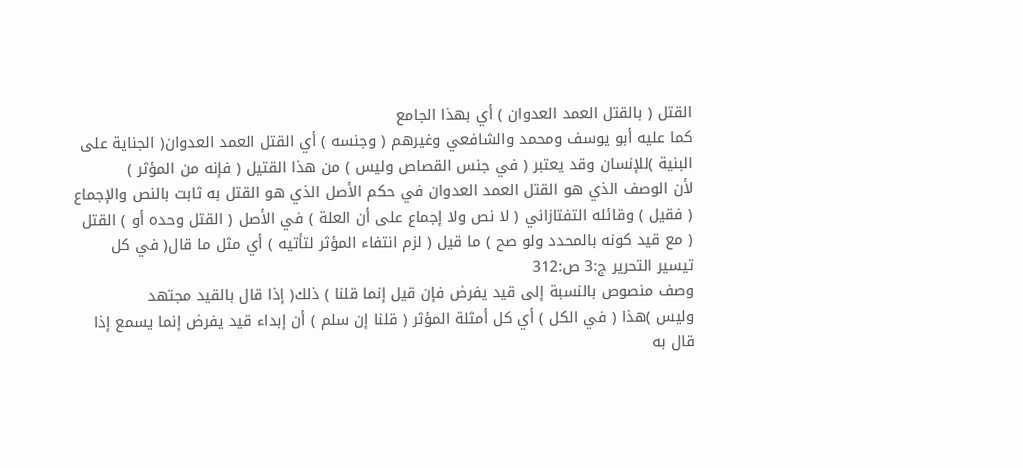القتل ( بالقتل العمد العدوان ) أي بهذا الجامع
كما عليه أبو يوسف ومحمد والشافعي وغيرهم ( وجنسه ) أي القتل العمد العدوان( الجناية على
البنية )للإنسان وقد يعتبر ( في جنس القصاص وليس ) من هذا القتيل ( فإنه من المؤثر )
لأن الوصف الذي هو القتل العمد العدوان في حكم الأصل الذي هو القتل به ثابت بالنص والإجماع
( فقيل ) وقائله التفتازاني ( لا نص ولا إجماع على أن العلة ) في الأصل ( القتل وحده أو ) القتل
( مع قيد كونه بالمحدد ولو صح ) ما قيل ( لزم انتفاء المؤثر لتأتيه ) أي مثل ما قال( في كل
تيسير التحرير ج:3 ص:312
وصف منصوص بالنسبة إلى قيد يفرض فإن قيل إنما قلنا ) ذلك( إذا قال بالقيد مجتهد
وليس )هذا ( في الكل ) أي كل أمثلة المؤثر ( قلنا إن سلم ) أن إبداء قيد يفرض إنما يسمع إذا
قال به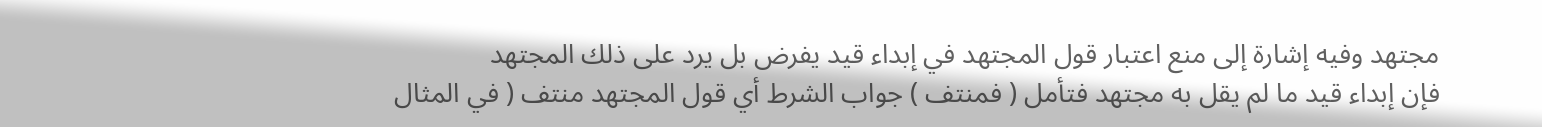مجتهد وفيه إشارة إلى منع اعتبار قول المجتهد في إبداء قيد يفرض بل يرد على ذلك المجتهد
فإن إبداء قيد ما لم يقل به مجتهد فتأمل ( فمنتف ) جواب الشرط أي قول المجتهد منتف ( في المثال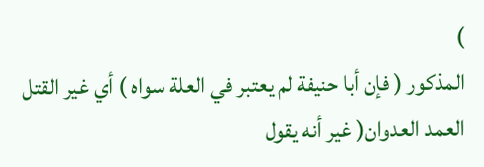)
المذكور ( فإن أبا حنيفة لم يعتبر في العلة سواه ) أي غير القتل العمد العدوان( غير أنه يقول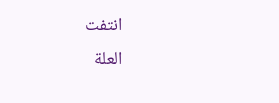انتفت
العلة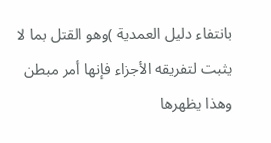بانتفاء دليل العمدية )وهو القتل بما لا يثبت لتفريقه الأجزاء فإنها أمر مبطن وهذا يظهرها